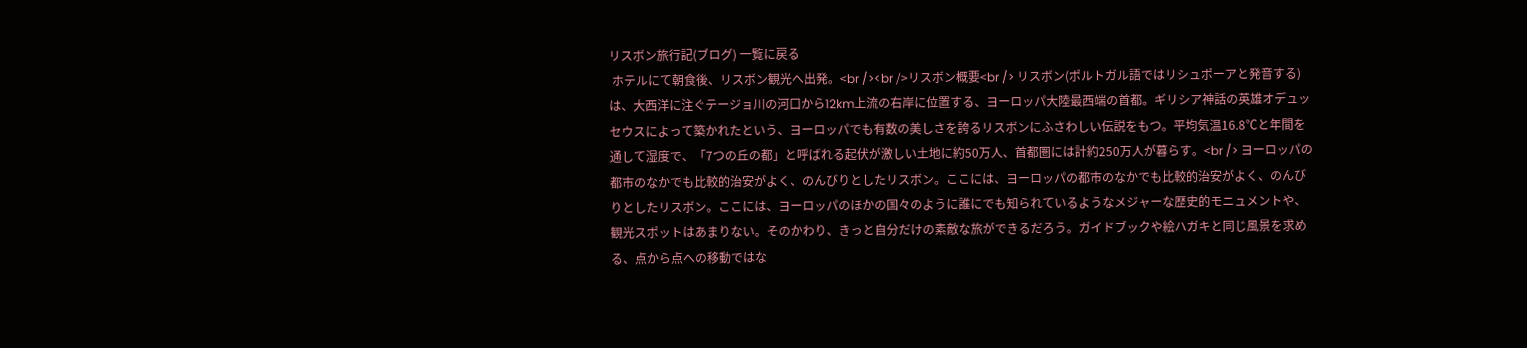リスボン旅行記(ブログ) 一覧に戻る
 ホテルにて朝食後、リスボン観光へ出発。<br /><br />リスボン概要<br /> リスボン(ポルトガル語ではリシュポーアと発音する)は、大西洋に注ぐテージョ川の河口から12km上流の右岸に位置する、ヨーロッパ大陸最西端の首都。ギリシア神話の英雄オデュッセウスによって築かれたという、ヨーロッパでも有数の美しさを誇るリスボンにふさわしい伝説をもつ。平均気温16.8℃と年間を通して湿度で、「7つの丘の都」と呼ばれる起伏が激しい土地に約50万人、首都圏には計約250万人が暮らす。<br /> ヨーロッパの都市のなかでも比較的治安がよく、のんびりとしたリスボン。ここには、ヨーロッパの都市のなかでも比較的治安がよく、のんびりとしたリスボン。ここには、ヨーロッパのほかの国々のように誰にでも知られているようなメジャーな歴史的モニュメントや、観光スポットはあまりない。そのかわり、きっと自分だけの素敵な旅ができるだろう。ガイドブックや絵ハガキと同じ風景を求める、点から点への移動ではな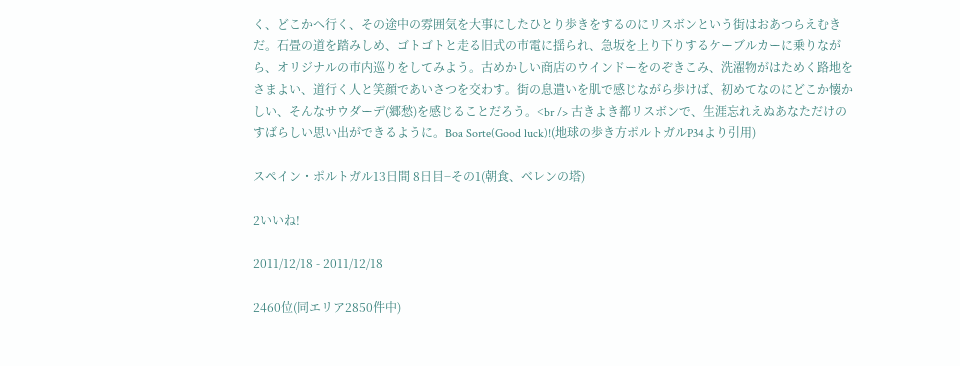く、どこかへ行く、その途中の雰囲気を大事にしたひとり歩きをするのにリスボンという街はおあつらえむきだ。石畳の道を踏みしめ、ゴトゴトと走る旧式の市電に揺られ、急坂を上り下りするケーブルカーに乗りながら、オリジナルの市内巡りをしてみよう。古めかしい商店のウインドーをのぞきこみ、洗濯物がはためく路地をさまよい、道行く人と笑顔であいさつを交わす。街の息遣いを肌で感じながら歩けば、初めてなのにどこか懐かしい、そんなサウダーデ(郷愁)を感じることだろう。<br /> 古きよき都リスボンで、生涯忘れえぬあなただけのすばらしい思い出ができるように。Boa Sorte(Good luck)!(地球の歩き方ポルトガルP34より引用)

スペイン・ポルトガル13日間 8日目−その1(朝食、ベレンの塔)

2いいね!

2011/12/18 - 2011/12/18

2460位(同エリア2850件中)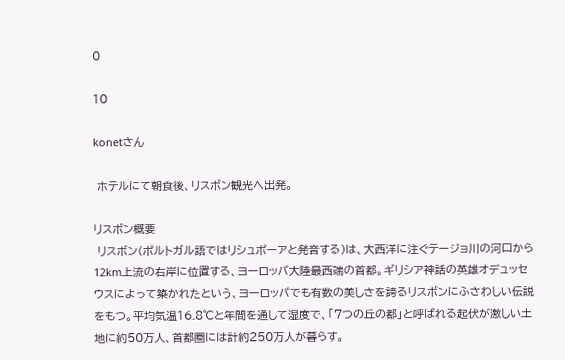0

10

konetさん

 ホテルにて朝食後、リスボン観光へ出発。

リスボン概要
 リスボン(ポルトガル語ではリシュポーアと発音する)は、大西洋に注ぐテージョ川の河口から12km上流の右岸に位置する、ヨーロッパ大陸最西端の首都。ギリシア神話の英雄オデュッセウスによって築かれたという、ヨーロッパでも有数の美しさを誇るリスボンにふさわしい伝説をもつ。平均気温16.8℃と年間を通して湿度で、「7つの丘の都」と呼ばれる起伏が激しい土地に約50万人、首都圏には計約250万人が暮らす。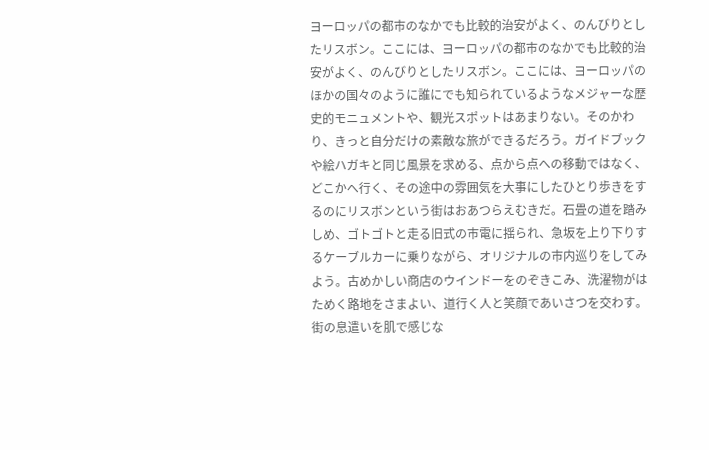ヨーロッパの都市のなかでも比較的治安がよく、のんびりとしたリスボン。ここには、ヨーロッパの都市のなかでも比較的治安がよく、のんびりとしたリスボン。ここには、ヨーロッパのほかの国々のように誰にでも知られているようなメジャーな歴史的モニュメントや、観光スポットはあまりない。そのかわり、きっと自分だけの素敵な旅ができるだろう。ガイドブックや絵ハガキと同じ風景を求める、点から点への移動ではなく、どこかへ行く、その途中の雰囲気を大事にしたひとり歩きをするのにリスボンという街はおあつらえむきだ。石畳の道を踏みしめ、ゴトゴトと走る旧式の市電に揺られ、急坂を上り下りするケーブルカーに乗りながら、オリジナルの市内巡りをしてみよう。古めかしい商店のウインドーをのぞきこみ、洗濯物がはためく路地をさまよい、道行く人と笑顔であいさつを交わす。街の息遣いを肌で感じな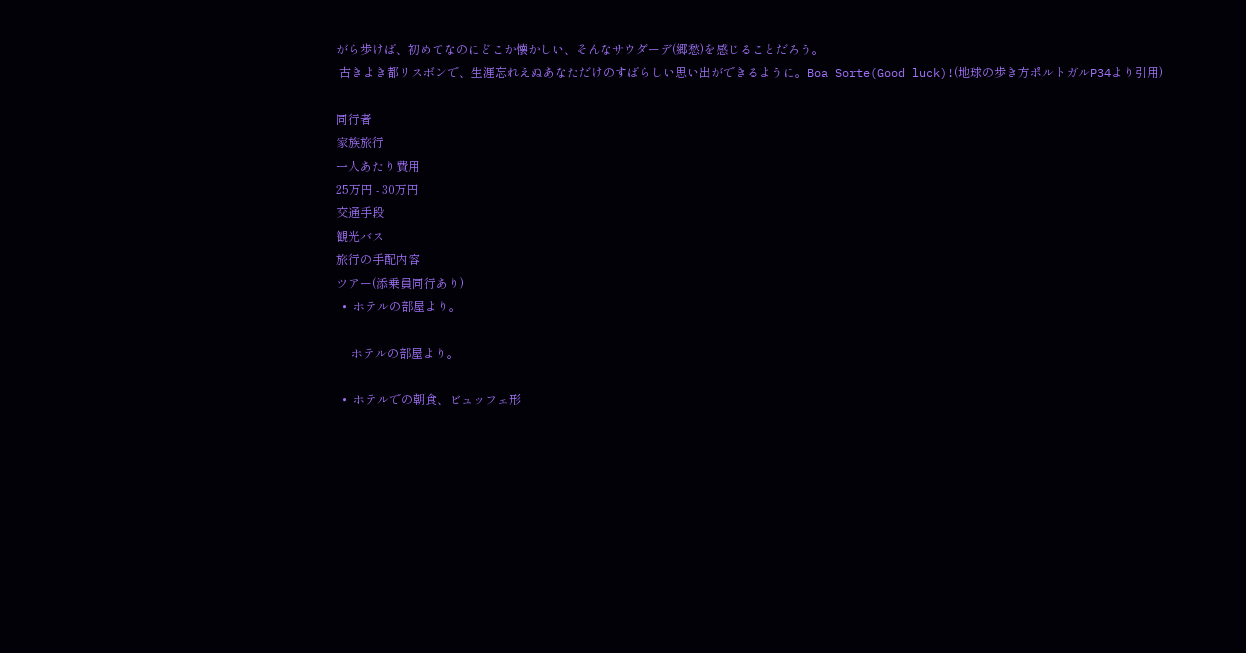がら歩けば、初めてなのにどこか懐かしい、そんなサウダーデ(郷愁)を感じることだろう。
 古きよき都リスボンで、生涯忘れえぬあなただけのすばらしい思い出ができるように。Boa Sorte(Good luck)!(地球の歩き方ポルトガルP34より引用)

同行者
家族旅行
一人あたり費用
25万円 - 30万円
交通手段
観光バス
旅行の手配内容
ツアー(添乗員同行あり)
  •  ホテルの部屋より。

     ホテルの部屋より。

  •  ホテルでの朝食、ビュッフェ形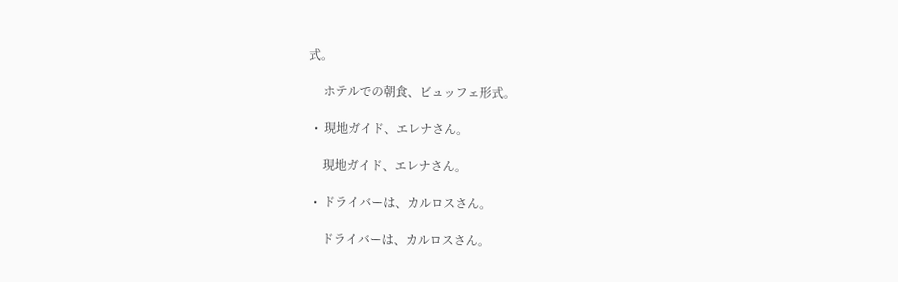式。

     ホテルでの朝食、ビュッフェ形式。

  •  現地ガイド、エレナさん。

     現地ガイド、エレナさん。

  •  ドライバーは、カルロスさん。

     ドライバーは、カルロスさん。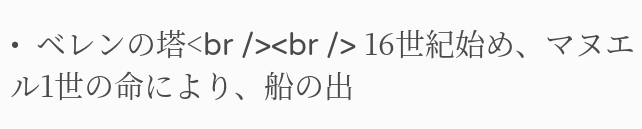•  ベレンの塔<br /><br /> 16世紀始め、マヌエル1世の命により、船の出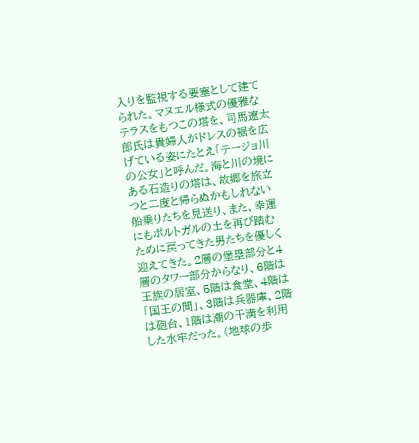入りを監視する要塞として建てられた。マヌエル様式の優雅なテラスをもつこの塔を、司馬遼太郎氏は貴婦人がドレスの裾を広げている姿にたとえ「テージョ川の公女」と呼んだ。海と川の境にある石造りの塔は、故郷を旅立つと二度と帰らぬかもしれない船乗りたちを見送り、また、幸運にもポルトガルの土を再び踏むために戻ってきた男たちを優しく迎えてきた。2層の堡塁部分と4層のタワー部分からなり、6階は王族の居室、5階は食堂、4階は「国王の間」、3階は兵器庫、2階は砲台、1階は潮の干満を利用した水牢だった。(地球の歩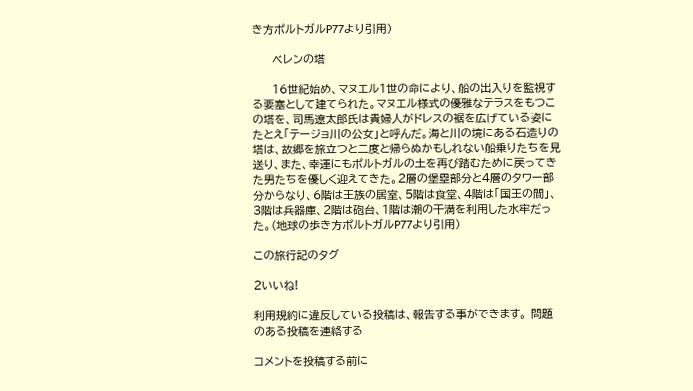き方ポルトガルP77より引用)

     ベレンの塔

     16世紀始め、マヌエル1世の命により、船の出入りを監視する要塞として建てられた。マヌエル様式の優雅なテラスをもつこの塔を、司馬遼太郎氏は貴婦人がドレスの裾を広げている姿にたとえ「テージョ川の公女」と呼んだ。海と川の境にある石造りの塔は、故郷を旅立つと二度と帰らぬかもしれない船乗りたちを見送り、また、幸運にもポルトガルの土を再び踏むために戻ってきた男たちを優しく迎えてきた。2層の堡塁部分と4層のタワー部分からなり、6階は王族の居室、5階は食堂、4階は「国王の間」、3階は兵器庫、2階は砲台、1階は潮の干満を利用した水牢だった。(地球の歩き方ポルトガルP77より引用)

この旅行記のタグ

2いいね!

利用規約に違反している投稿は、報告する事ができます。 問題のある投稿を連絡する

コメントを投稿する前に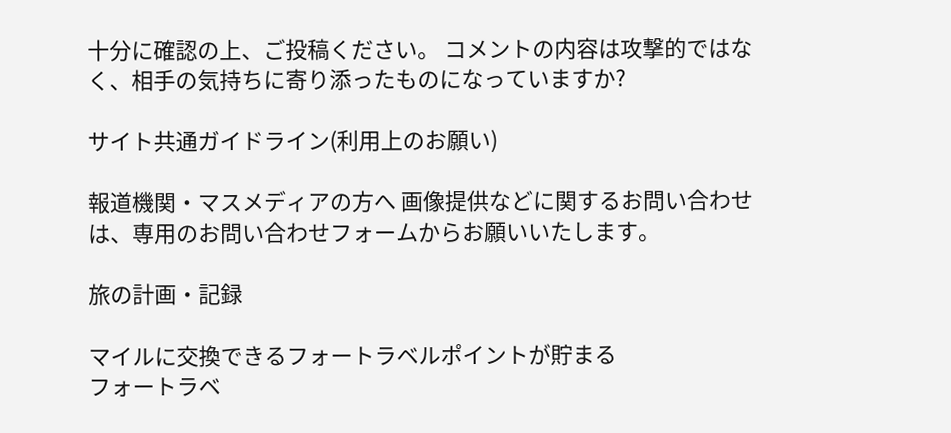十分に確認の上、ご投稿ください。 コメントの内容は攻撃的ではなく、相手の気持ちに寄り添ったものになっていますか?

サイト共通ガイドライン(利用上のお願い)

報道機関・マスメディアの方へ 画像提供などに関するお問い合わせは、専用のお問い合わせフォームからお願いいたします。

旅の計画・記録

マイルに交換できるフォートラベルポイントが貯まる
フォートラベ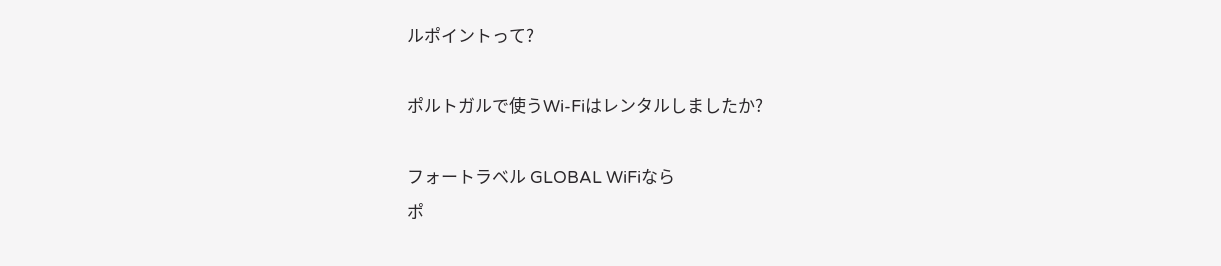ルポイントって?

ポルトガルで使うWi-Fiはレンタルしましたか?

フォートラベル GLOBAL WiFiなら
ポ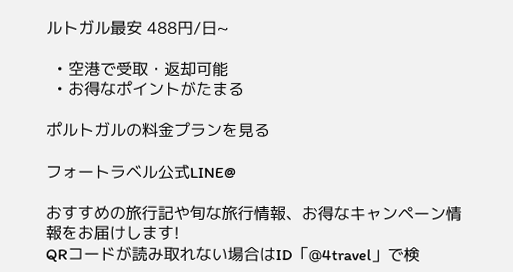ルトガル最安 488円/日~

  • 空港で受取・返却可能
  • お得なポイントがたまる

ポルトガルの料金プランを見る

フォートラベル公式LINE@

おすすめの旅行記や旬な旅行情報、お得なキャンペーン情報をお届けします!
QRコードが読み取れない場合はID「@4travel」で検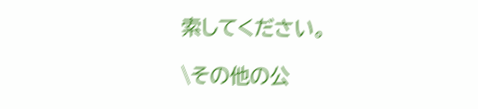索してください。

\その他の公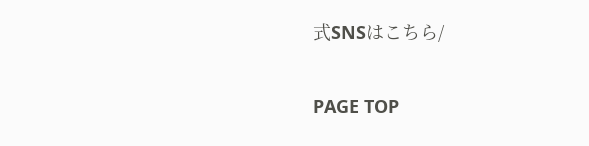式SNSはこちら/

PAGE TOP